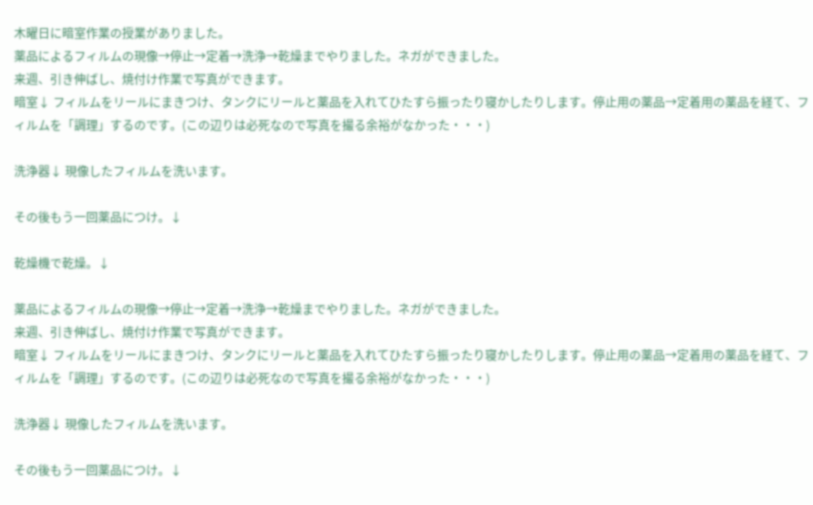木曜日に暗室作業の授業がありました。
薬品によるフィルムの現像→停止→定着→洗浄→乾燥までやりました。ネガができました。
来週、引き伸ばし、焼付け作業で写真ができます。
暗室↓ フィルムをリールにまきつけ、タンクにリールと薬品を入れてひたすら振ったり寝かしたりします。停止用の薬品→定着用の薬品を経て、フィルムを「調理」するのです。(この辺りは必死なので写真を撮る余裕がなかった・・・)

洗浄器↓ 現像したフィルムを洗います。

その後もう一回薬品につけ。↓

乾燥機で乾燥。↓

薬品によるフィルムの現像→停止→定着→洗浄→乾燥までやりました。ネガができました。
来週、引き伸ばし、焼付け作業で写真ができます。
暗室↓ フィルムをリールにまきつけ、タンクにリールと薬品を入れてひたすら振ったり寝かしたりします。停止用の薬品→定着用の薬品を経て、フィルムを「調理」するのです。(この辺りは必死なので写真を撮る余裕がなかった・・・)

洗浄器↓ 現像したフィルムを洗います。

その後もう一回薬品につけ。↓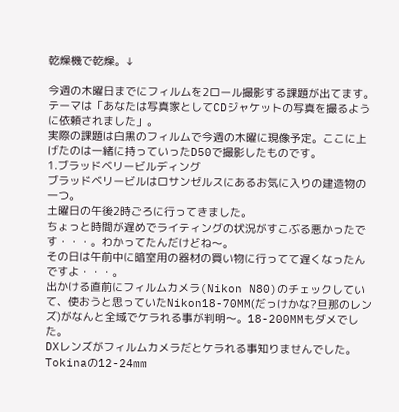乾燥機で乾燥。↓

今週の木曜日までにフィルムを2ロール撮影する課題が出てます。
テーマは「あなたは写真家としてCDジャケットの写真を撮るように依頼されました」。
実際の課題は白黒のフィルムで今週の木曜に現像予定。ここに上げたのは一緒に持っていったD50で撮影したものです。
1.ブラッドベリービルディング
ブラッドベリービルはロサンゼルスにあるお気に入りの建造物の一つ。
土曜日の午後2時ごろに行ってきました。
ちょっと時間が遅めでライティングの状況がすこぶる悪かったです・・・。わかってたんだけどね〜。
その日は午前中に暗室用の器材の買い物に行ってて遅くなったんですよ・・・。
出かける直前にフィルムカメラ(Nikon N80)のチェックしていて、使おうと思っていたNikon18-70MM(だっけかな?旦那のレンズ)がなんと全域でケラれる事が判明〜。18-200MMもダメでした。
DXレンズがフィルムカメラだとケラれる事知りませんでした。
Tokinaの12-24mm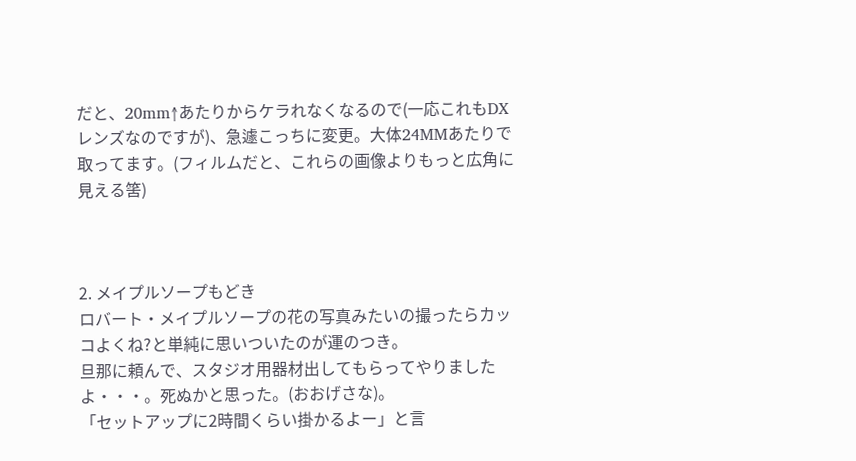だと、20mm↑あたりからケラれなくなるので(一応これもDXレンズなのですが)、急遽こっちに変更。大体24MMあたりで取ってます。(フィルムだと、これらの画像よりもっと広角に見える筈)



2. メイプルソープもどき
ロバート・メイプルソープの花の写真みたいの撮ったらカッコよくね?と単純に思いついたのが運のつき。
旦那に頼んで、スタジオ用器材出してもらってやりましたよ・・・。死ぬかと思った。(おおげさな)。
「セットアップに2時間くらい掛かるよー」と言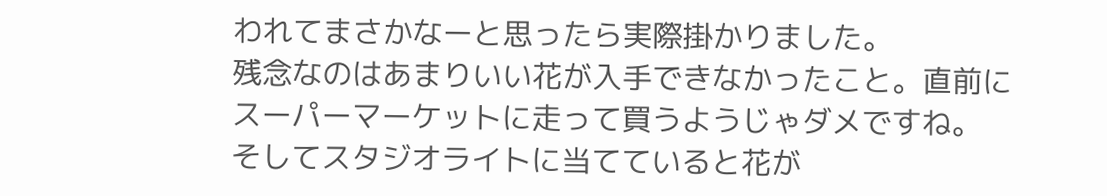われてまさかなーと思ったら実際掛かりました。
残念なのはあまりいい花が入手できなかったこと。直前にスーパーマーケットに走って買うようじゃダメですね。
そしてスタジオライトに当てていると花が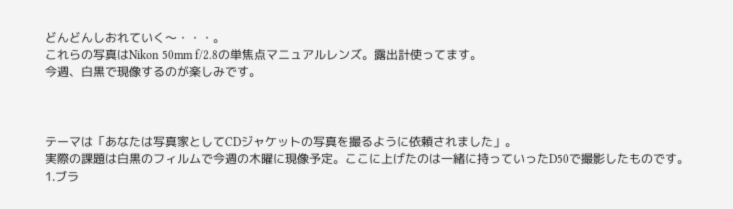どんどんしおれていく〜・・・。
これらの写真はNikon 50mm f/2.8の単焦点マニュアルレンズ。露出計使ってます。
今週、白黒で現像するのが楽しみです。



テーマは「あなたは写真家としてCDジャケットの写真を撮るように依頼されました」。
実際の課題は白黒のフィルムで今週の木曜に現像予定。ここに上げたのは一緒に持っていったD50で撮影したものです。
1.ブラ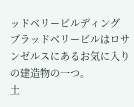ッドベリービルディング
ブラッドベリービルはロサンゼルスにあるお気に入りの建造物の一つ。
土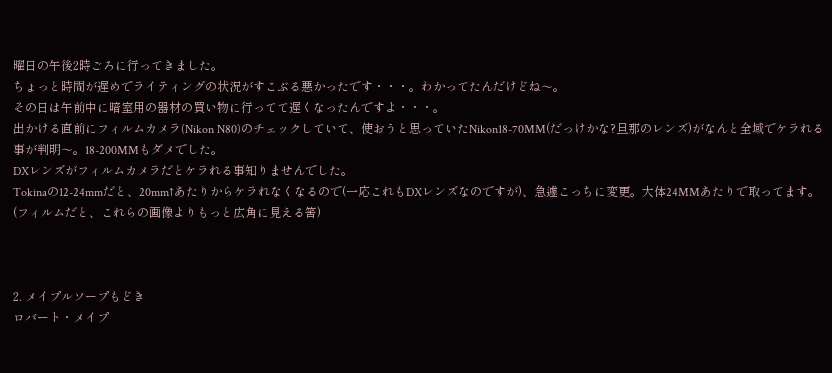曜日の午後2時ごろに行ってきました。
ちょっと時間が遅めでライティングの状況がすこぶる悪かったです・・・。わかってたんだけどね〜。
その日は午前中に暗室用の器材の買い物に行ってて遅くなったんですよ・・・。
出かける直前にフィルムカメラ(Nikon N80)のチェックしていて、使おうと思っていたNikon18-70MM(だっけかな?旦那のレンズ)がなんと全域でケラれる事が判明〜。18-200MMもダメでした。
DXレンズがフィルムカメラだとケラれる事知りませんでした。
Tokinaの12-24mmだと、20mm↑あたりからケラれなくなるので(一応これもDXレンズなのですが)、急遽こっちに変更。大体24MMあたりで取ってます。(フィルムだと、これらの画像よりもっと広角に見える筈)



2. メイプルソープもどき
ロバート・メイプ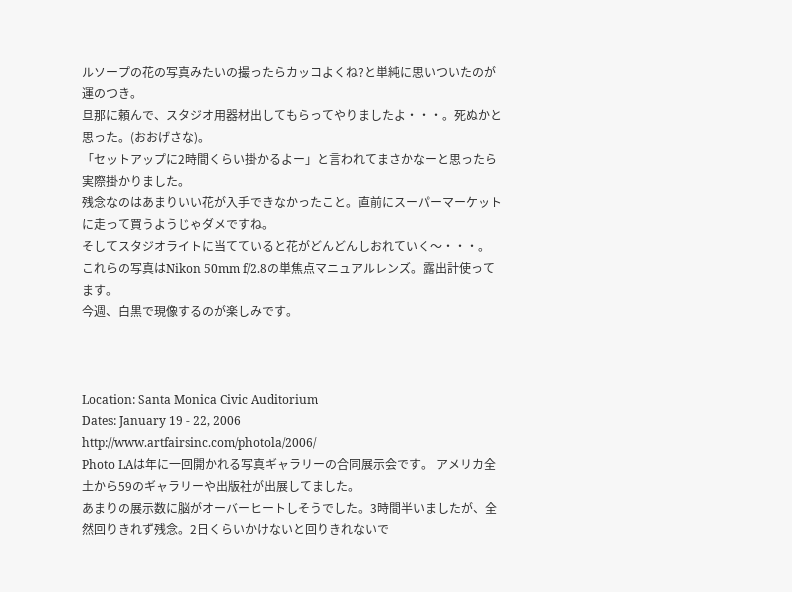ルソープの花の写真みたいの撮ったらカッコよくね?と単純に思いついたのが運のつき。
旦那に頼んで、スタジオ用器材出してもらってやりましたよ・・・。死ぬかと思った。(おおげさな)。
「セットアップに2時間くらい掛かるよー」と言われてまさかなーと思ったら実際掛かりました。
残念なのはあまりいい花が入手できなかったこと。直前にスーパーマーケットに走って買うようじゃダメですね。
そしてスタジオライトに当てていると花がどんどんしおれていく〜・・・。
これらの写真はNikon 50mm f/2.8の単焦点マニュアルレンズ。露出計使ってます。
今週、白黒で現像するのが楽しみです。



Location: Santa Monica Civic Auditorium
Dates: January 19 - 22, 2006
http://www.artfairsinc.com/photola/2006/
Photo LAは年に一回開かれる写真ギャラリーの合同展示会です。 アメリカ全土から59のギャラリーや出版社が出展してました。
あまりの展示数に脳がオーバーヒートしそうでした。3時間半いましたが、全然回りきれず残念。2日くらいかけないと回りきれないで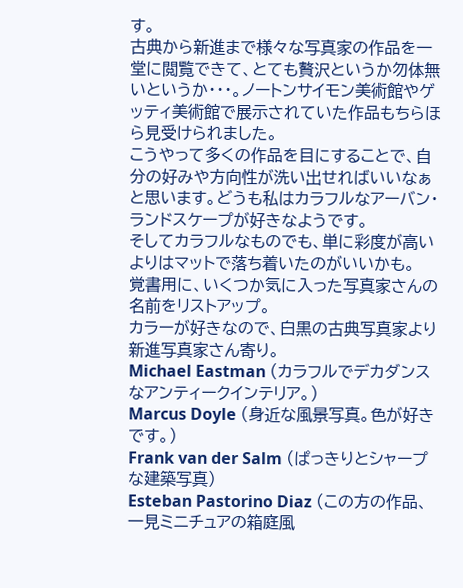す。
古典から新進まで様々な写真家の作品を一堂に閲覧できて、とても贅沢というか勿体無いというか・・・。ノートンサイモン美術館やゲッティ美術館で展示されていた作品もちらほら見受けられました。
こうやって多くの作品を目にすることで、自分の好みや方向性が洗い出せればいいなぁと思います。どうも私はカラフルなアーバン・ランドスケープが好きなようです。
そしてカラフルなものでも、単に彩度が高いよりはマットで落ち着いたのがいいかも。
覚書用に、いくつか気に入った写真家さんの名前をリストアップ。
カラーが好きなので、白黒の古典写真家より新進写真家さん寄り。
Michael Eastman (カラフルでデカダンスなアンティークインテリア。)
Marcus Doyle (身近な風景写真。色が好きです。)
Frank van der Salm (ぱっきりとシャープな建築写真)
Esteban Pastorino Diaz (この方の作品、一見ミニチュアの箱庭風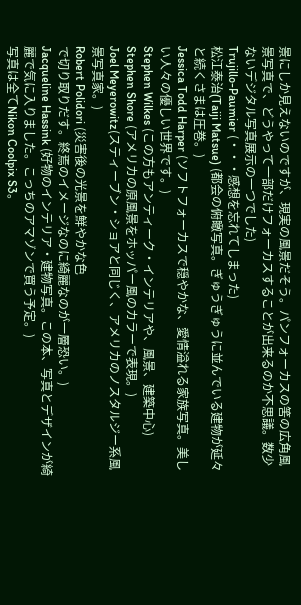景にしか見えないのですが、現実の風景だそう。パンフォーカスの筈の広角風景写真で、どうやって一部だけフォーカスすることが出来るのか不思議。数少ないデジタル写真展示の一つでした)
Trujillo-Paumier (・・・感想を忘れてしまった)
松江泰治(Taiji Matsue) (都会の俯瞰写真。ぎゅうぎゅうに並んでいる建物が延々と続くさまは圧巻。)
Jessica Todd Harper (ソフトフォーカスで穏やかな、愛情溢れる家族写真。美しい人々の優しい世界です。)
Stephen Wilkes (この方もアンティーク・インテリアや、風景、建築中心)
Stephen Shore (アメリカの原風景をホッパー風のカラーで表現。)
Joel Meyerowitz(スティーブン・ショアと同じく、アメリカのノスタルジー系風景写真家。)
Robert Polidori (災害後の光景を鮮やかな色
で切り取りだす。終焉のイメージなのに綺麗なのが一層恐い。)
Jacqueline Hassink (好物のインテリア・建物写真。この本、写真とデザインが綺麗で気に入りました。こっちのアマゾンで買う予定。)
写真は全てNikon Coolpix S3。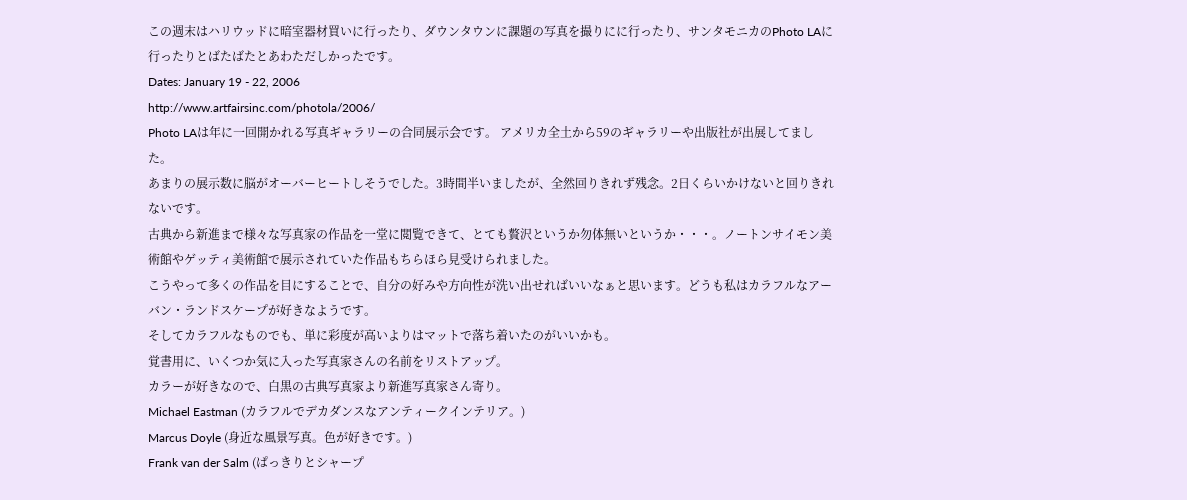この週末はハリウッドに暗室器材買いに行ったり、ダウンタウンに課題の写真を撮りにに行ったり、サンタモニカのPhoto LAに行ったりとばたばたとあわただしかったです。
Dates: January 19 - 22, 2006
http://www.artfairsinc.com/photola/2006/
Photo LAは年に一回開かれる写真ギャラリーの合同展示会です。 アメリカ全土から59のギャラリーや出版社が出展してました。
あまりの展示数に脳がオーバーヒートしそうでした。3時間半いましたが、全然回りきれず残念。2日くらいかけないと回りきれないです。
古典から新進まで様々な写真家の作品を一堂に閲覧できて、とても贅沢というか勿体無いというか・・・。ノートンサイモン美術館やゲッティ美術館で展示されていた作品もちらほら見受けられました。
こうやって多くの作品を目にすることで、自分の好みや方向性が洗い出せればいいなぁと思います。どうも私はカラフルなアーバン・ランドスケープが好きなようです。
そしてカラフルなものでも、単に彩度が高いよりはマットで落ち着いたのがいいかも。
覚書用に、いくつか気に入った写真家さんの名前をリストアップ。
カラーが好きなので、白黒の古典写真家より新進写真家さん寄り。
Michael Eastman (カラフルでデカダンスなアンティークインテリア。)
Marcus Doyle (身近な風景写真。色が好きです。)
Frank van der Salm (ぱっきりとシャープ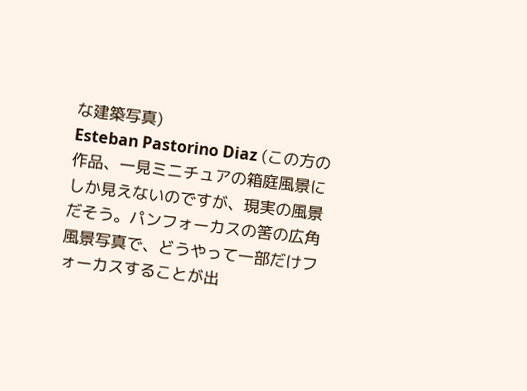な建築写真)
Esteban Pastorino Diaz (この方の作品、一見ミニチュアの箱庭風景にしか見えないのですが、現実の風景だそう。パンフォーカスの筈の広角風景写真で、どうやって一部だけフォーカスすることが出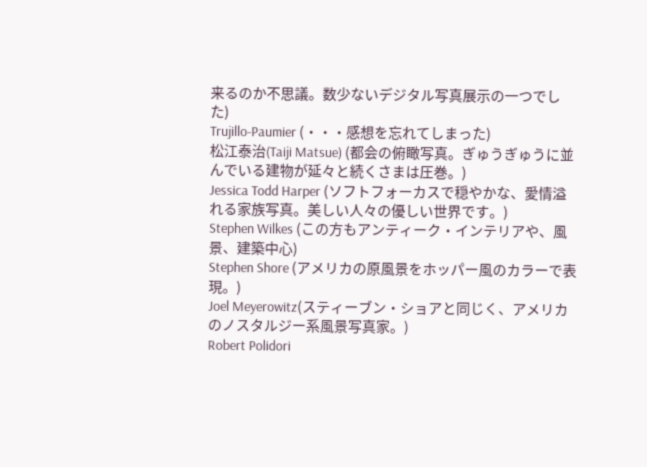来るのか不思議。数少ないデジタル写真展示の一つでした)
Trujillo-Paumier (・・・感想を忘れてしまった)
松江泰治(Taiji Matsue) (都会の俯瞰写真。ぎゅうぎゅうに並んでいる建物が延々と続くさまは圧巻。)
Jessica Todd Harper (ソフトフォーカスで穏やかな、愛情溢れる家族写真。美しい人々の優しい世界です。)
Stephen Wilkes (この方もアンティーク・インテリアや、風景、建築中心)
Stephen Shore (アメリカの原風景をホッパー風のカラーで表現。)
Joel Meyerowitz(スティーブン・ショアと同じく、アメリカのノスタルジー系風景写真家。)
Robert Polidori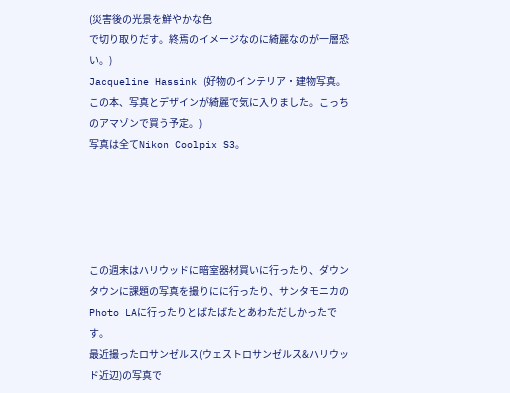(災害後の光景を鮮やかな色
で切り取りだす。終焉のイメージなのに綺麗なのが一層恐い。)
Jacqueline Hassink (好物のインテリア・建物写真。この本、写真とデザインが綺麗で気に入りました。こっちのアマゾンで買う予定。)
写真は全てNikon Coolpix S3。





この週末はハリウッドに暗室器材買いに行ったり、ダウンタウンに課題の写真を撮りにに行ったり、サンタモニカのPhoto LAに行ったりとばたばたとあわただしかったです。
最近撮ったロサンゼルス(ウェストロサンゼルス&ハリウッド近辺)の写真で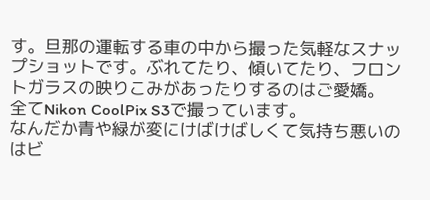す。旦那の運転する車の中から撮った気軽なスナップショットです。ぶれてたり、傾いてたり、フロントガラスの映りこみがあったりするのはご愛嬌。
全てNikon CoolPix S3で撮っています。
なんだか青や緑が変にけばけばしくて気持ち悪いのはビ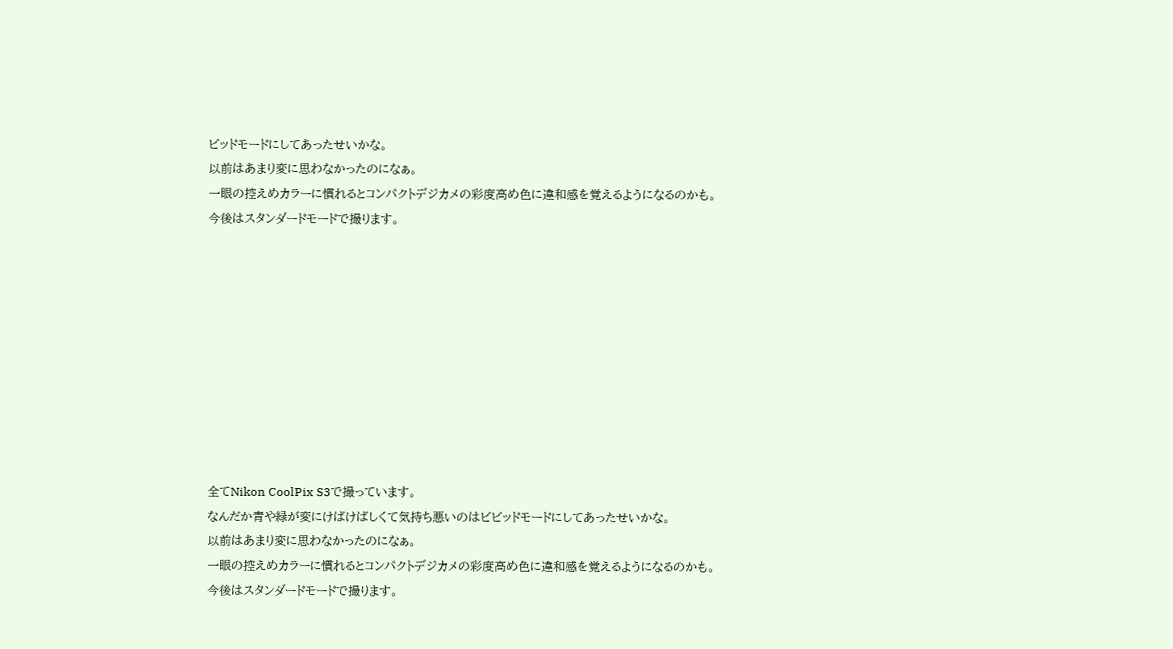ビッドモードにしてあったせいかな。
以前はあまり変に思わなかったのになぁ。
一眼の控えめカラーに慣れるとコンパクトデジカメの彩度高め色に違和感を覚えるようになるのかも。
今後はスタンダードモードで撮ります。










全てNikon CoolPix S3で撮っています。
なんだか青や緑が変にけばけばしくて気持ち悪いのはビビッドモードにしてあったせいかな。
以前はあまり変に思わなかったのになぁ。
一眼の控えめカラーに慣れるとコンパクトデジカメの彩度高め色に違和感を覚えるようになるのかも。
今後はスタンダードモードで撮ります。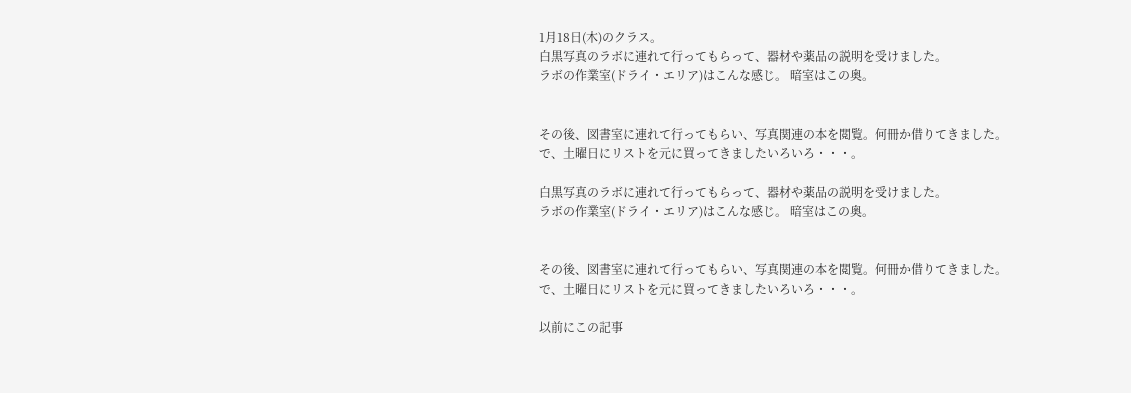1月18日(木)のクラス。
白黒写真のラボに連れて行ってもらって、器材や薬品の説明を受けました。
ラボの作業室(ドライ・エリア)はこんな感じ。 暗室はこの奥。


その後、図書室に連れて行ってもらい、写真関連の本を閲覧。何冊か借りてきました。
で、土曜日にリストを元に買ってきましたいろいろ・・・。

白黒写真のラボに連れて行ってもらって、器材や薬品の説明を受けました。
ラボの作業室(ドライ・エリア)はこんな感じ。 暗室はこの奥。


その後、図書室に連れて行ってもらい、写真関連の本を閲覧。何冊か借りてきました。
で、土曜日にリストを元に買ってきましたいろいろ・・・。

以前にこの記事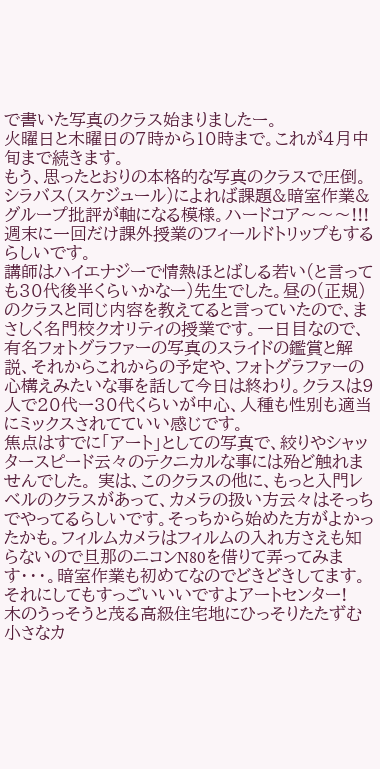で書いた写真のクラス始まりましたー。
火曜日と木曜日の7時から10時まで。これが4月中旬まで続きます。
もう、思ったとおりの本格的な写真のクラスで圧倒。シラバス(スケジュール)によれば課題&暗室作業&グループ批評が軸になる模様。ハードコア〜〜〜!!!
週末に一回だけ課外授業のフィールドトリップもするらしいです。
講師はハイエナジーで情熱ほとばしる若い(と言っても30代後半くらいかなー)先生でした。昼の(正規)のクラスと同じ内容を教えてると言っていたので、まさしく名門校クオリティの授業です。一日目なので、有名フォトグラファーの写真のスライドの鑑賞と解説、それからこれからの予定や、フォトグラファーの心構えみたいな事を話して今日は終わり。クラスは9人で20代ー30代くらいが中心、人種も性別も適当にミックスされてていい感じです。
焦点はすでに「アート」としての写真で、絞りやシャッタースピード云々のテクニカルな事には殆ど触れませんでした。 実は、このクラスの他に、もっと入門レベルのクラスがあって、カメラの扱い方云々はそっちでやってるらしいです。そっちから始めた方がよかったかも。フィルムカメラはフィルムの入れ方さえも知らないので旦那のニコンN80を借りて弄ってみます・・・。暗室作業も初めてなのでどきどきしてます。
それにしてもすっごいいいですよアートセンター!
木のうっそうと茂る高級住宅地にひっそりたたずむ小さなカ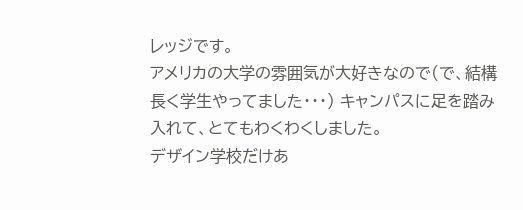レッジです。
アメリカの大学の雰囲気が大好きなので(で、結構長く学生やってました・・・) キャンパスに足を踏み入れて、とてもわくわくしました。
デザイン学校だけあ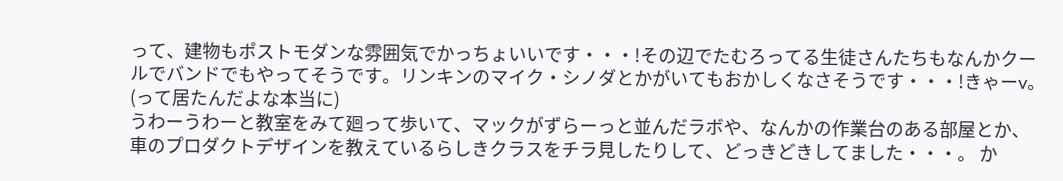って、建物もポストモダンな雰囲気でかっちょいいです・・・!その辺でたむろってる生徒さんたちもなんかクールでバンドでもやってそうです。リンキンのマイク・シノダとかがいてもおかしくなさそうです・・・!きゃーv。(って居たんだよな本当に)
うわーうわーと教室をみて廻って歩いて、マックがずらーっと並んだラボや、なんかの作業台のある部屋とか、車のプロダクトデザインを教えているらしきクラスをチラ見したりして、どっきどきしてました・・・。 か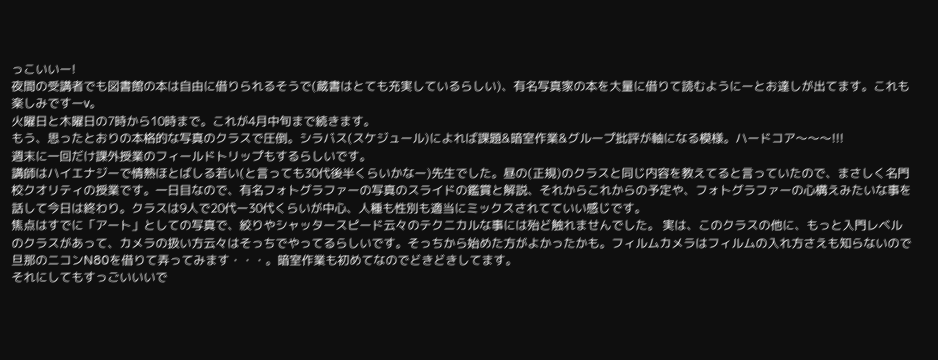っこいいー!
夜間の受講者でも図書館の本は自由に借りられるそうで(蔵書はとても充実しているらしい)、有名写真家の本を大量に借りて読むようにーとお達しが出てます。これも楽しみですーv。
火曜日と木曜日の7時から10時まで。これが4月中旬まで続きます。
もう、思ったとおりの本格的な写真のクラスで圧倒。シラバス(スケジュール)によれば課題&暗室作業&グループ批評が軸になる模様。ハードコア〜〜〜!!!
週末に一回だけ課外授業のフィールドトリップもするらしいです。
講師はハイエナジーで情熱ほとばしる若い(と言っても30代後半くらいかなー)先生でした。昼の(正規)のクラスと同じ内容を教えてると言っていたので、まさしく名門校クオリティの授業です。一日目なので、有名フォトグラファーの写真のスライドの鑑賞と解説、それからこれからの予定や、フォトグラファーの心構えみたいな事を話して今日は終わり。クラスは9人で20代ー30代くらいが中心、人種も性別も適当にミックスされてていい感じです。
焦点はすでに「アート」としての写真で、絞りやシャッタースピード云々のテクニカルな事には殆ど触れませんでした。 実は、このクラスの他に、もっと入門レベルのクラスがあって、カメラの扱い方云々はそっちでやってるらしいです。そっちから始めた方がよかったかも。フィルムカメラはフィルムの入れ方さえも知らないので旦那のニコンN80を借りて弄ってみます・・・。暗室作業も初めてなのでどきどきしてます。
それにしてもすっごいいいで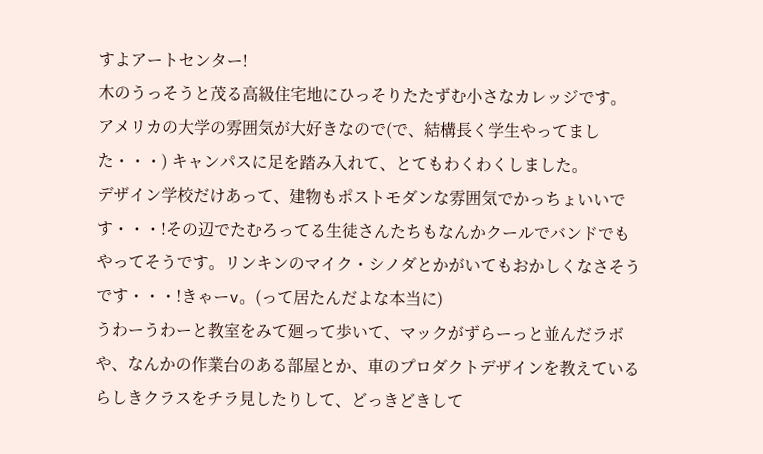すよアートセンター!
木のうっそうと茂る高級住宅地にひっそりたたずむ小さなカレッジです。
アメリカの大学の雰囲気が大好きなので(で、結構長く学生やってました・・・) キャンパスに足を踏み入れて、とてもわくわくしました。
デザイン学校だけあって、建物もポストモダンな雰囲気でかっちょいいです・・・!その辺でたむろってる生徒さんたちもなんかクールでバンドでもやってそうです。リンキンのマイク・シノダとかがいてもおかしくなさそうです・・・!きゃーv。(って居たんだよな本当に)
うわーうわーと教室をみて廻って歩いて、マックがずらーっと並んだラボや、なんかの作業台のある部屋とか、車のプロダクトデザインを教えているらしきクラスをチラ見したりして、どっきどきして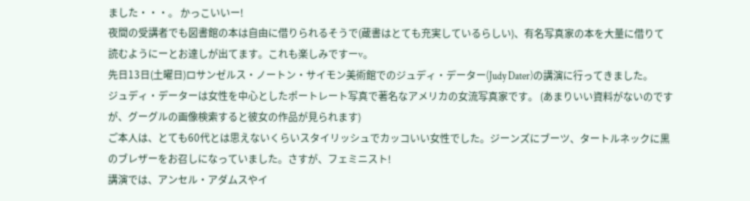ました・・・。 かっこいいー!
夜間の受講者でも図書館の本は自由に借りられるそうで(蔵書はとても充実しているらしい)、有名写真家の本を大量に借りて読むようにーとお達しが出てます。これも楽しみですーv。
先日13日(土曜日)ロサンゼルス・ノートン・サイモン美術館でのジュディ・データー(Judy Dater)の講演に行ってきました。
ジュディ・データーは女性を中心としたポートレート写真で著名なアメリカの女流写真家です。 (あまりいい資料がないのですが、グーグルの画像検索すると彼女の作品が見られます)
ご本人は、とても60代とは思えないくらいスタイリッシュでカッコいい女性でした。ジーンズにブーツ、タートルネックに黒のブレザーをお召しになっていました。さすが、フェミニスト!
講演では、アンセル・アダムスやイ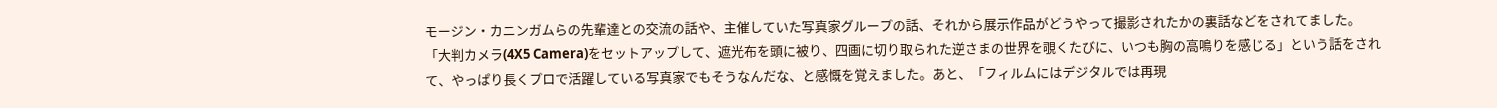モージン・カニンガムらの先輩達との交流の話や、主催していた写真家グループの話、それから展示作品がどうやって撮影されたかの裏話などをされてました。
「大判カメラ(4X5 Camera)をセットアップして、遮光布を頭に被り、四画に切り取られた逆さまの世界を覗くたびに、いつも胸の高鳴りを感じる」という話をされて、やっぱり長くプロで活躍している写真家でもそうなんだな、と感慨を覚えました。あと、「フィルムにはデジタルでは再現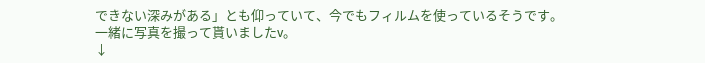できない深みがある」とも仰っていて、今でもフィルムを使っているそうです。
一緒に写真を撮って貰いましたv。
↓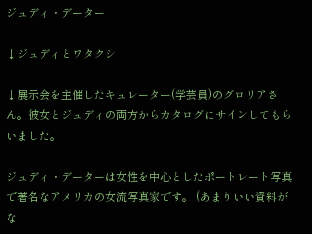ジュディ・データー

↓ジュディとワタクシ

↓展示会を主催したキュレーター(学芸員)のグロリアさん。彼女とジュディの両方からカタログにサインしてもらいました。

ジュディ・データーは女性を中心としたポートレート写真で著名なアメリカの女流写真家です。 (あまりいい資料がな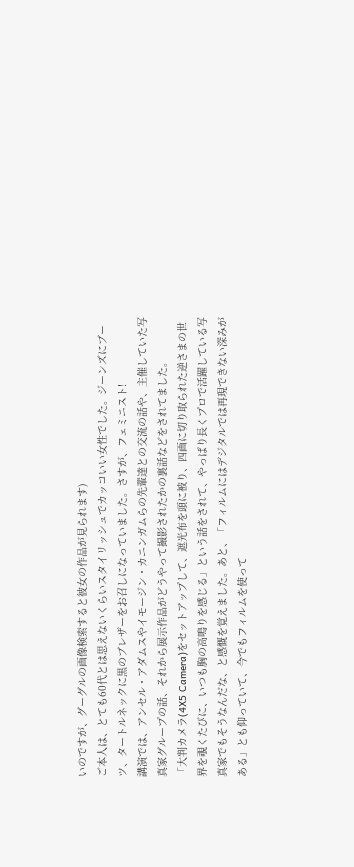いのですが、グーグルの画像検索すると彼女の作品が見られます)
ご本人は、とても60代とは思えないくらいスタイリッシュでカッコいい女性でした。ジーンズにブーツ、タートルネックに黒のブレザーをお召しになっていました。さすが、フェミニスト!
講演では、アンセル・アダムスやイモージン・カニンガムらの先輩達との交流の話や、主催していた写真家グループの話、それから展示作品がどうやって撮影されたかの裏話などをされてました。
「大判カメラ(4X5 Camera)をセットアップして、遮光布を頭に被り、四画に切り取られた逆さまの世界を覗くたびに、いつも胸の高鳴りを感じる」という話をされて、やっぱり長くプロで活躍している写真家でもそうなんだな、と感慨を覚えました。あと、「フィルムにはデジタルでは再現できない深みがある」とも仰っていて、今でもフィルムを使って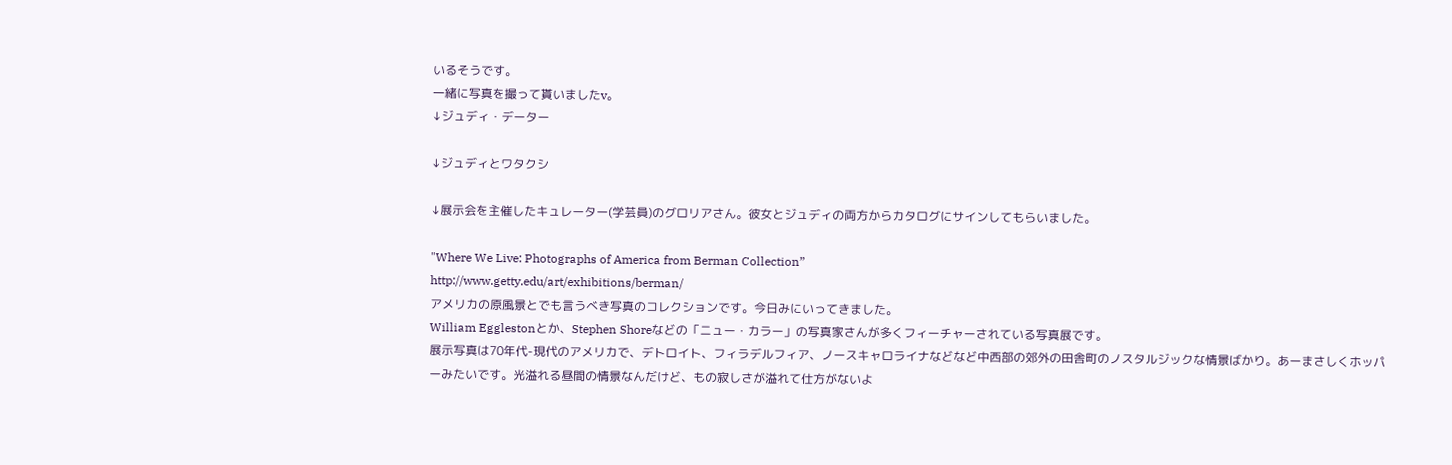いるそうです。
一緒に写真を撮って貰いましたv。
↓ジュディ・データー

↓ジュディとワタクシ

↓展示会を主催したキュレーター(学芸員)のグロリアさん。彼女とジュディの両方からカタログにサインしてもらいました。

"Where We Live: Photographs of America from Berman Collection”
http://www.getty.edu/art/exhibitions/berman/
アメリカの原風景とでも言うべき写真のコレクションです。今日みにいってきました。
William Egglestonとか、Stephen Shoreなどの「ニュー・カラー」の写真家さんが多くフィーチャーされている写真展です。
展示写真は70年代-現代のアメリカで、デトロイト、フィラデルフィア、ノースキャロライナなどなど中西部の郊外の田舎町のノスタルジックな情景ばかり。あーまさしくホッパーみたいです。光溢れる昼間の情景なんだけど、もの寂しさが溢れて仕方がないよ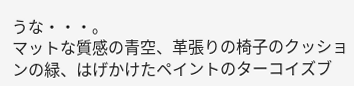うな・・・。
マットな質感の青空、革張りの椅子のクッションの緑、はげかけたペイントのターコイズブ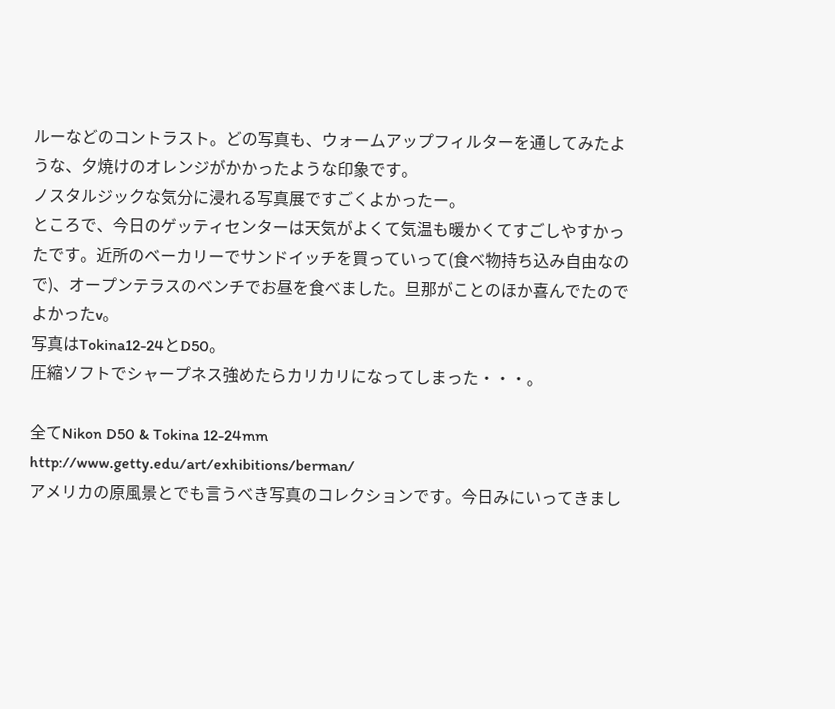ルーなどのコントラスト。どの写真も、ウォームアップフィルターを通してみたような、夕焼けのオレンジがかかったような印象です。
ノスタルジックな気分に浸れる写真展ですごくよかったー。
ところで、今日のゲッティセンターは天気がよくて気温も暖かくてすごしやすかったです。近所のベーカリーでサンドイッチを買っていって(食べ物持ち込み自由なので)、オープンテラスのベンチでお昼を食べました。旦那がことのほか喜んでたのでよかったv。
写真はTokina12-24とD50。
圧縮ソフトでシャープネス強めたらカリカリになってしまった・・・。

全てNikon D50 & Tokina 12-24mm
http://www.getty.edu/art/exhibitions/berman/
アメリカの原風景とでも言うべき写真のコレクションです。今日みにいってきまし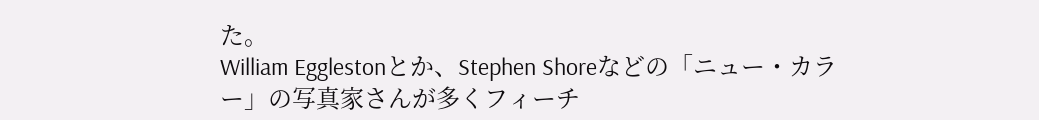た。
William Egglestonとか、Stephen Shoreなどの「ニュー・カラー」の写真家さんが多くフィーチ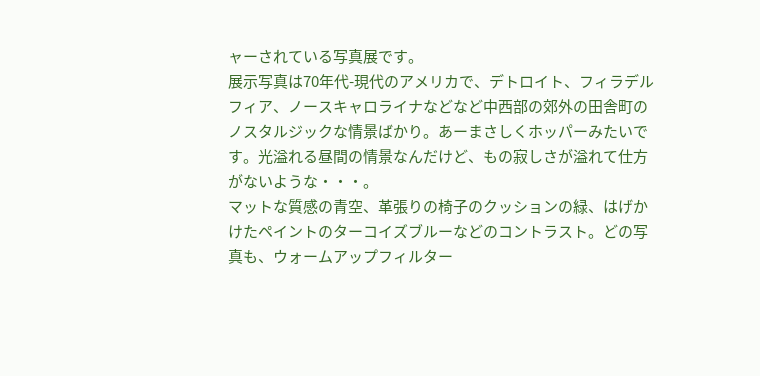ャーされている写真展です。
展示写真は70年代-現代のアメリカで、デトロイト、フィラデルフィア、ノースキャロライナなどなど中西部の郊外の田舎町のノスタルジックな情景ばかり。あーまさしくホッパーみたいです。光溢れる昼間の情景なんだけど、もの寂しさが溢れて仕方がないような・・・。
マットな質感の青空、革張りの椅子のクッションの緑、はげかけたペイントのターコイズブルーなどのコントラスト。どの写真も、ウォームアップフィルター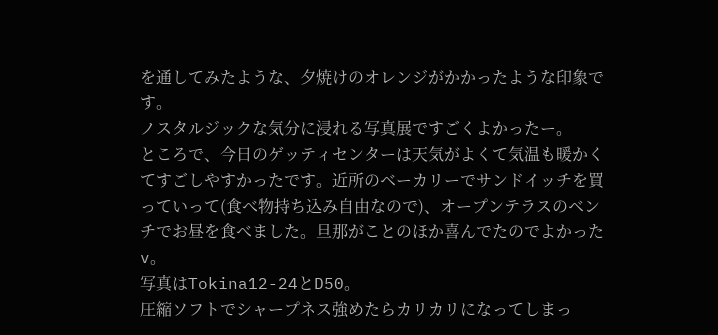を通してみたような、夕焼けのオレンジがかかったような印象です。
ノスタルジックな気分に浸れる写真展ですごくよかったー。
ところで、今日のゲッティセンターは天気がよくて気温も暖かくてすごしやすかったです。近所のベーカリーでサンドイッチを買っていって(食べ物持ち込み自由なので)、オープンテラスのベンチでお昼を食べました。旦那がことのほか喜んでたのでよかったv。
写真はTokina12-24とD50。
圧縮ソフトでシャープネス強めたらカリカリになってしまっ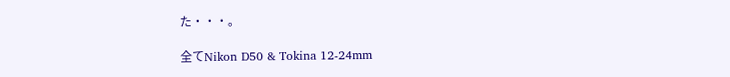た・・・。

全てNikon D50 & Tokina 12-24mm